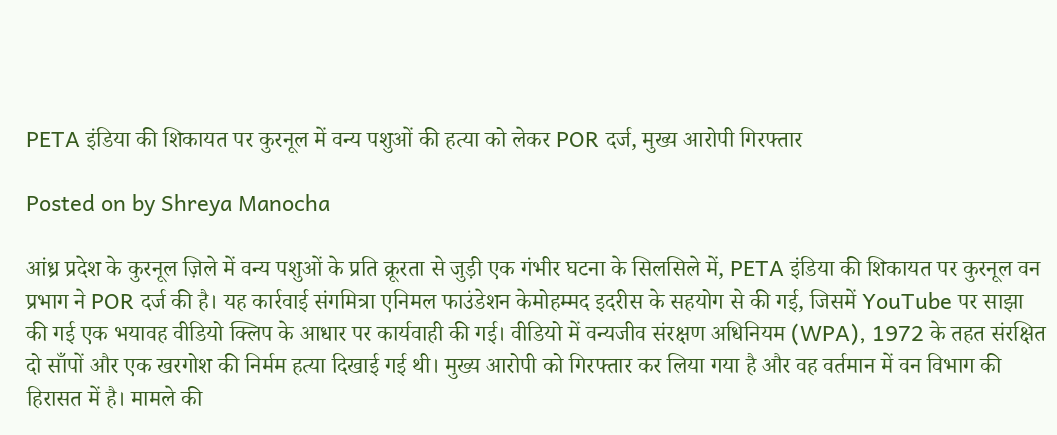PETA इंडिया की शिकायत पर कुरनूल में वन्य पशुओं की हत्या को लेकर POR दर्ज, मुख्य आरोपी गिरफ्तार

Posted on by Shreya Manocha

आंध्र प्रदेश के कुरनूल ज़िले में वन्य पशुओं के प्रति क्रूरता से जुड़ी एक गंभीर घटना के सिलसिले में, PETA इंडिया की शिकायत पर कुरनूल वन प्रभाग ने POR दर्ज की है। यह कार्रवाई संगमित्रा एनिमल फाउंडेशन केमोहम्मद इदरीस के सहयोग से की गई, जिसमें YouTube पर साझा की गई एक भयावह वीडियो क्लिप के आधार पर कार्यवाही की गई। वीडियो में वन्यजीव संरक्षण अधिनियम (WPA), 1972 के तहत संरक्षित दो साँपों और एक खरगोश की निर्मम हत्या दिखाई गई थी। मुख्य आरोपी को गिरफ्तार कर लिया गया है और वह वर्तमान में वन विभाग की हिरासत में है। मामले की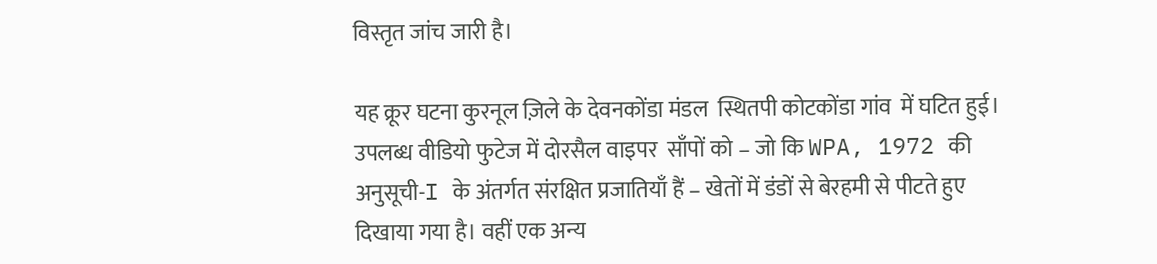विस्तृत जांच जारी है।

यह क्रूर घटना कुरनूल ज़िले के देवनकोंडा मंडल  स्थितपी कोटकोंडा गांव  में घटित हुई। उपलब्ध वीडियो फुटेज में दोरसैल वाइपर  साँपों को – जो कि WPA, 1972 की अनुसूची-I के अंतर्गत संरक्षित प्रजातियाँ हैं – खेतों में डंडों से बेरहमी से पीटते हुए दिखाया गया है। वहीं एक अन्य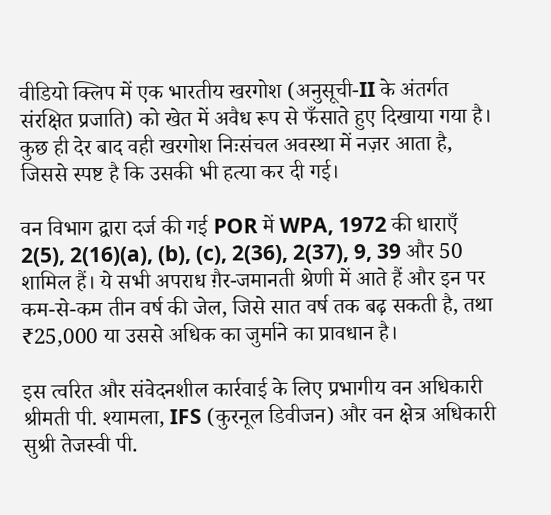वीडियो क्लिप में एक भारतीय खरगोश (अनुसूची-II के अंतर्गत संरक्षित प्रजाति) को खेत में अवैध रूप से फँसाते हुए दिखाया गया है। कुछ ही देर बाद वही खरगोश निःसंचल अवस्था में नज़र आता है, जिससे स्पष्ट है कि उसकी भी हत्या कर दी गई।

वन विभाग द्वारा दर्ज की गई POR में WPA, 1972 की धाराएँ 2(5), 2(16)(a), (b), (c), 2(36), 2(37), 9, 39 और 50 शामिल हैं। ये सभी अपराध ग़ैर-जमानती श्रेणी में आते हैं और इन पर कम-से-कम तीन वर्ष की जेल, जिसे सात वर्ष तक बढ़ सकती है, तथा ₹25,000 या उससे अधिक का जुर्माने का प्रावधान है।

इस त्वरित और संवेदनशील कार्रवाई के लिए प्रभागीय वन अधिकारी श्रीमती पी. श्यामला, IFS (कुरनूल डिवीजन) और वन क्षेत्र अधिकारी सुश्री तेजस्वी पी.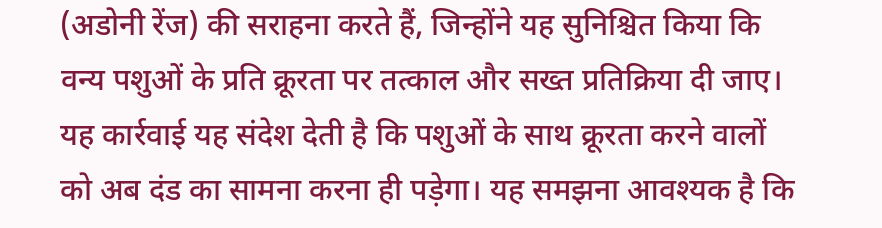(अडोनी रेंज) की सराहना करते हैं, जिन्होंने यह सुनिश्चित किया कि वन्य पशुओं के प्रति क्रूरता पर तत्काल और सख्त प्रतिक्रिया दी जाए। यह कार्रवाई यह संदेश देती है कि पशुओं के साथ क्रूरता करने वालों को अब दंड का सामना करना ही पड़ेगा। यह समझना आवश्यक है कि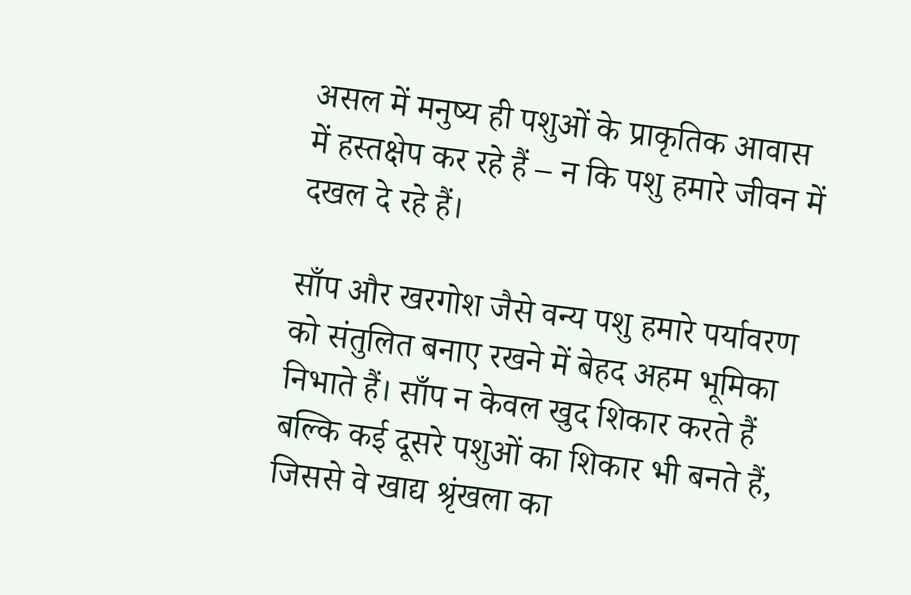असल में मनुष्य ही पशुओं के प्राकृतिक आवास में हस्तक्षेप कर रहे हैं – न कि पशु हमारे जीवन में दखल दे रहे हैं।

साँप और खरगोश जैसे वन्य पशु हमारे पर्यावरण को संतुलित बनाए रखने में बेहद अहम भूमिका निभाते हैं। साँप न केवल खुद शिकार करते हैं बल्कि कई दूसरे पशुओं का शिकार भी बनते हैं, जिससे वे खाद्य श्रृंखला का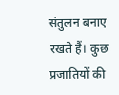संतुलन बनाए रखते हैं। कुछ प्रजातियों की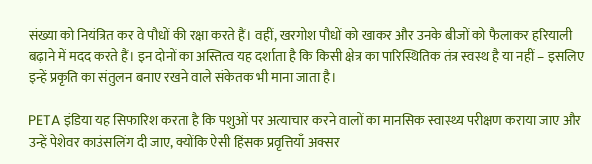संख्या को नियंत्रित कर वे पौधों की रक्षा करते हैं। वहीं, खरगोश पौधों को खाकर और उनके बीजों को फैलाकर हरियाली बढ़ाने में मदद करते हैं। इन दोनों का अस्तित्व यह दर्शाता है कि किसी क्षेत्र का पारिस्थितिक तंत्र स्वस्थ है या नहीं – इसलिए इन्हें प्रकृति का संतुलन बनाए रखने वाले संकेतक भी माना जाता है।

PETA इंडिया यह सिफारिश करता है कि पशुओं पर अत्याचार करने वालों का मानसिक स्वास्थ्य परीक्षण कराया जाए और उन्हें पेशेवर काउंसलिंग दी जाए, क्योंकि ऐसी हिंसक प्रवृत्तियाँ अक्सर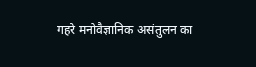गहरे मनोवैज्ञानिक असंतुलन का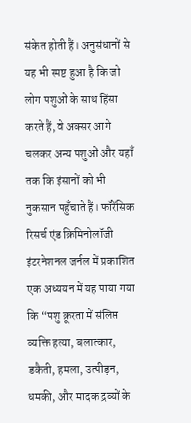संकेत होती हैं। अनुसंधानों से यह भी स्पष्ट हुआ है कि जो लोग पशुओं के साथ हिंसा करते हैं, वे अक्सर आगे चलकर अन्य पशुओं और यहाँ तक कि इंसानों को भी नुकसान पहुँचाते हैं। फॉरेंसिक रिसर्च एंड क्रिमिनोलॉजी इंटरनेशनल जर्नल में प्रकाशित एक अध्ययन में यह पाया गया कि “पशु क्रूरता में संलिप्त व्यक्ति हत्या, बलात्कार, डकैती, हमला, उत्पीड़न, धमकी, और मादक द्रव्यों के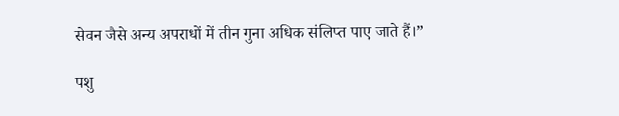सेवन जैसे अन्य अपराधों में तीन गुना अधिक संलिप्त पाए जाते हैं।”

पशु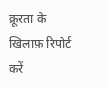क्रूरता के खिलाफ़ रिपोर्ट करें